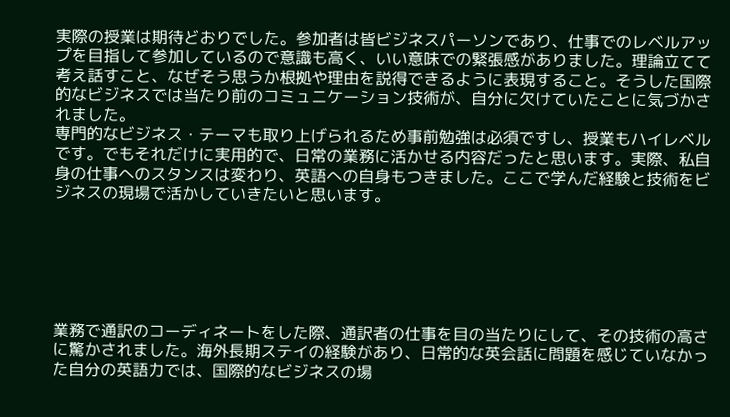実際の授業は期待どおりでした。参加者は皆ビジネスパーソンであり、仕事でのレベルアップを目指して参加しているので意識も高く、いい意味での緊張感がありました。理論立てて考え話すこと、なぜそう思うか根拠や理由を説得できるように表現すること。そうした国際的なビジネスでは当たり前のコミュニケーション技術が、自分に欠けていたことに気づかされました。
専門的なビジネス・テーマも取り上げられるため事前勉強は必須ですし、授業もハイレベルです。でもそれだけに実用的で、日常の業務に活かせる内容だったと思います。実際、私自身の仕事へのスタンスは変わり、英語への自身もつきました。ここで学んだ経験と技術をビジネスの現場で活かしていきたいと思います。






業務で通訳のコーディネートをした際、通訳者の仕事を目の当たりにして、その技術の高さに驚かされました。海外長期ステイの経験があり、日常的な英会話に問題を感じていなかった自分の英語力では、国際的なビジネスの場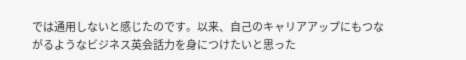では通用しないと感じたのです。以来、自己のキャリアアップにもつながるようなビジネス英会話力を身につけたいと思った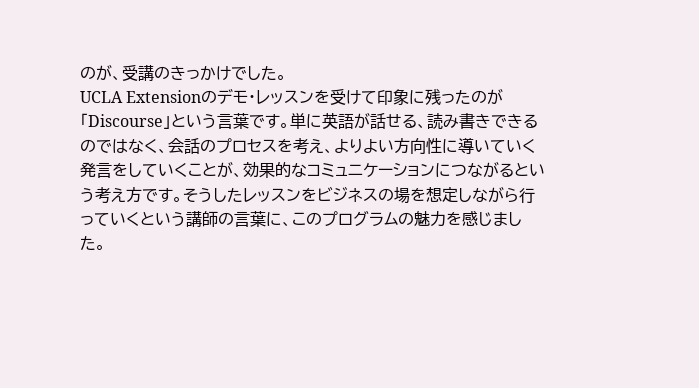のが、受講のきっかけでした。
UCLA Extensionのデモ・レッスンを受けて印象に残ったのが「Discourse」という言葉です。単に英語が話せる、読み書きできるのではなく、会話のプロセスを考え、よりよい方向性に導いていく発言をしていくことが、効果的なコミュニケーションにつながるという考え方です。そうしたレッスンをビジネスの場を想定しながら行っていくという講師の言葉に、このプログラムの魅力を感じました。